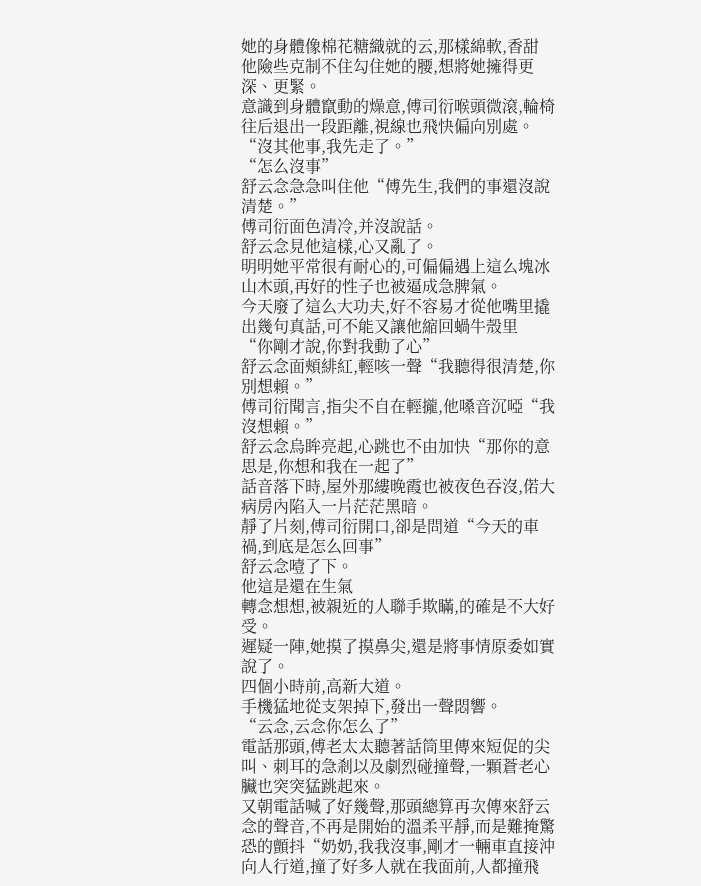她的身體像棉花糖織就的云,那樣綿軟,香甜
他險些克制不住勾住她的腰,想將她擁得更深、更緊。
意識到身體竄動的燥意,傅司衍喉頭微滾,輪椅往后退出一段距離,視線也飛快偏向別處。
“沒其他事,我先走了。”
“怎么沒事”
舒云念急急叫住他“傅先生,我們的事還沒說清楚。”
傅司衍面色清冷,并沒說話。
舒云念見他這樣,心又亂了。
明明她平常很有耐心的,可偏偏遇上這么塊冰山木頭,再好的性子也被逼成急脾氣。
今天廢了這么大功夫,好不容易才從他嘴里撬出幾句真話,可不能又讓他縮回蝸牛殼里
“你剛才說,你對我動了心”
舒云念面頰緋紅,輕咳一聲“我聽得很清楚,你別想賴。”
傅司衍聞言,指尖不自在輕攏,他嗓音沉啞“我沒想賴。”
舒云念烏眸亮起,心跳也不由加快“那你的意思是,你想和我在一起了”
話音落下時,屋外那縷晚霞也被夜色吞沒,偌大病房內陷入一片茫茫黑暗。
靜了片刻,傅司衍開口,卻是問道“今天的車禍,到底是怎么回事”
舒云念噎了下。
他這是還在生氣
轉念想想,被親近的人聯手欺瞞,的確是不大好受。
遲疑一陣,她摸了摸鼻尖,還是將事情原委如實說了。
四個小時前,高新大道。
手機猛地從支架掉下,發出一聲悶響。
“云念,云念你怎么了”
電話那頭,傅老太太聽著話筒里傳來短促的尖叫、刺耳的急剎以及劇烈碰撞聲,一顆蒼老心臟也突突猛跳起來。
又朝電話喊了好幾聲,那頭總算再次傳來舒云念的聲音,不再是開始的溫柔平靜,而是難掩驚恐的顫抖“奶奶,我我沒事,剛才一輛車直接沖向人行道,撞了好多人就在我面前,人都撞飛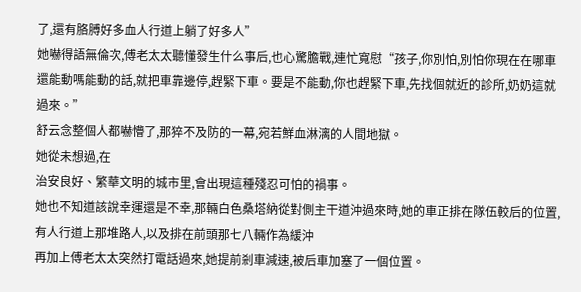了,還有胳膊好多血人行道上躺了好多人”
她嚇得語無倫次,傅老太太聽懂發生什么事后,也心驚膽戰,連忙寬慰“孩子,你別怕,別怕你現在在哪車還能動嗎能動的話,就把車靠邊停,趕緊下車。要是不能動,你也趕緊下車,先找個就近的診所,奶奶這就過來。”
舒云念整個人都嚇懵了,那猝不及防的一幕,宛若鮮血淋漓的人間地獄。
她從未想過,在
治安良好、繁華文明的城市里,會出現這種殘忍可怕的禍事。
她也不知道該說幸運還是不幸,那輛白色桑塔納從對側主干道沖過來時,她的車正排在隊伍較后的位置,有人行道上那堆路人,以及排在前頭那七八輛作為緩沖
再加上傅老太太突然打電話過來,她提前剎車減速,被后車加塞了一個位置。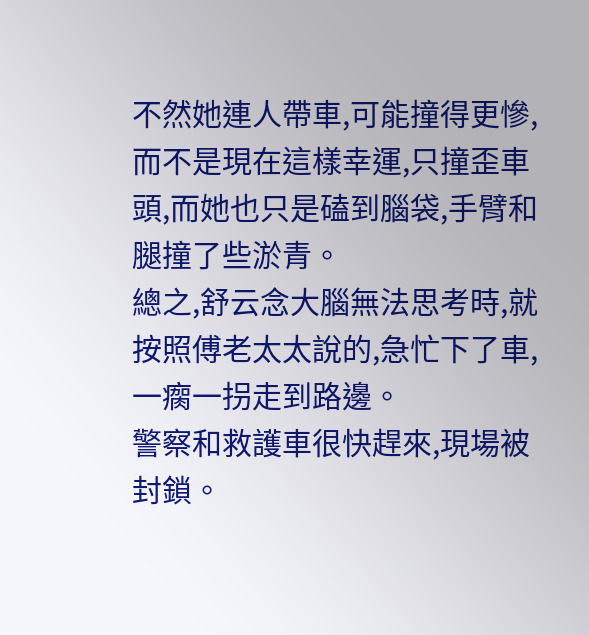不然她連人帶車,可能撞得更慘,而不是現在這樣幸運,只撞歪車頭,而她也只是磕到腦袋,手臂和腿撞了些淤青。
總之,舒云念大腦無法思考時,就按照傅老太太說的,急忙下了車,一瘸一拐走到路邊。
警察和救護車很快趕來,現場被封鎖。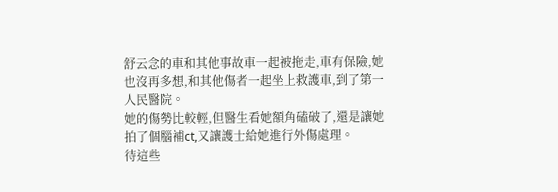舒云念的車和其他事故車一起被拖走,車有保險,她也沒再多想,和其他傷者一起坐上救護車,到了第一人民醫院。
她的傷勢比較輕,但醫生看她額角磕破了,還是讓她拍了個腦補ct,又讓護士給她進行外傷處理。
待這些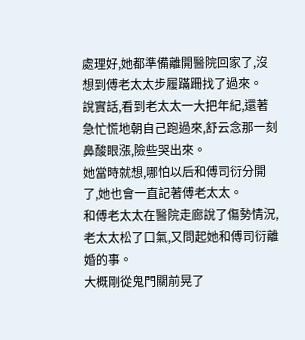處理好,她都準備離開醫院回家了,沒想到傅老太太步履蹣跚找了過來。
說實話,看到老太太一大把年紀,還著急忙慌地朝自己跑過來,舒云念那一刻鼻酸眼漲,險些哭出來。
她當時就想,哪怕以后和傅司衍分開了,她也會一直記著傅老太太。
和傅老太太在醫院走廊說了傷勢情況,老太太松了口氣,又問起她和傅司衍離婚的事。
大概剛從鬼門關前晃了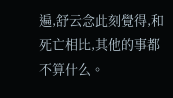遍,舒云念此刻覺得,和死亡相比,其他的事都不算什么。